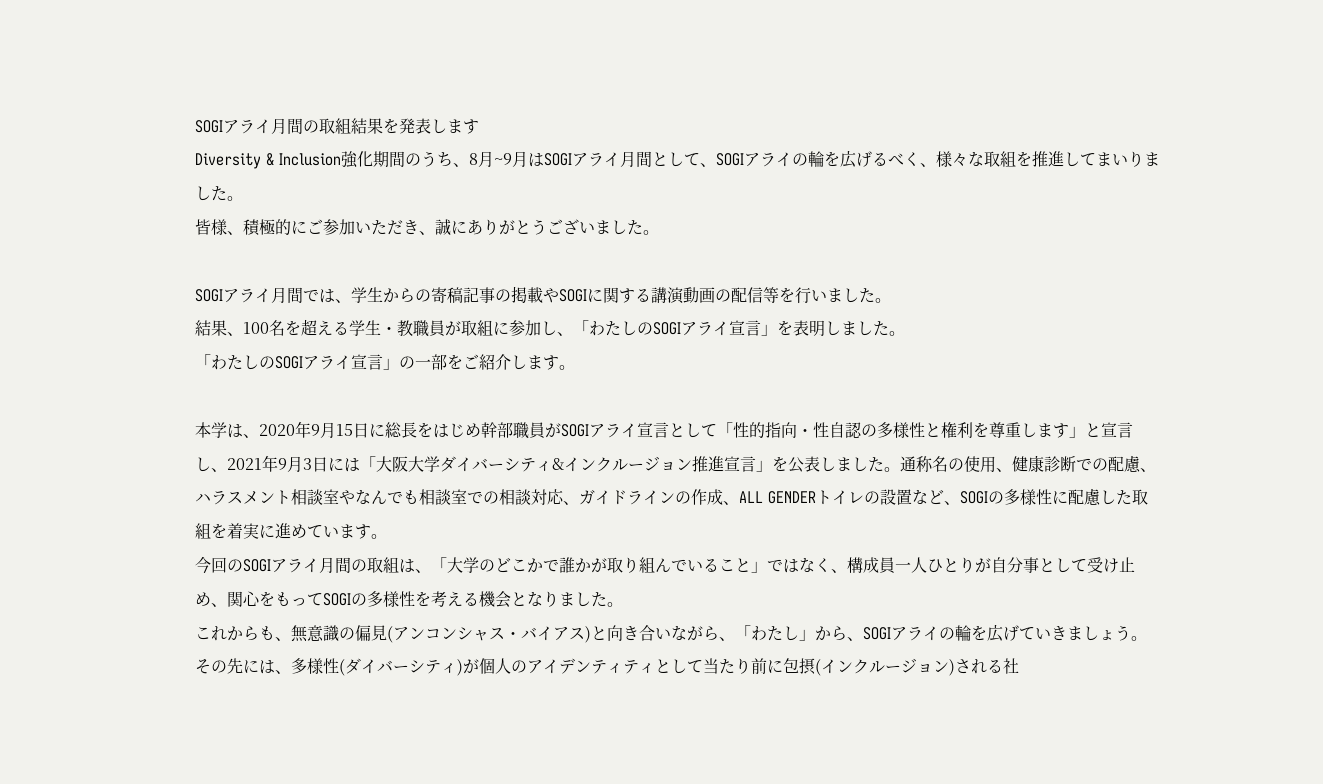SOGIアライ月間の取組結果を発表します
Diversity & Inclusion強化期間のうち、8月~9月はSOGIアライ月間として、SOGIアライの輪を広げるべく、様々な取組を推進してまいりました。
皆様、積極的にご参加いただき、誠にありがとうございました。

SOGIアライ月間では、学生からの寄稿記事の掲載やSOGIに関する講演動画の配信等を行いました。
結果、100名を超える学生・教職員が取組に参加し、「わたしのSOGIアライ宣言」を表明しました。
「わたしのSOGIアライ宣言」の一部をご紹介します。

本学は、2020年9月15日に総長をはじめ幹部職員がSOGIアライ宣言として「性的指向・性自認の多様性と権利を尊重します」と宣言し、2021年9月3日には「大阪大学ダイバーシティ&インクルージョン推進宣言」を公表しました。通称名の使用、健康診断での配慮、ハラスメント相談室やなんでも相談室での相談対応、ガイドラインの作成、ALL GENDERトイレの設置など、SOGIの多様性に配慮した取組を着実に進めています。
今回のSOGIアライ月間の取組は、「大学のどこかで誰かが取り組んでいること」ではなく、構成員一人ひとりが自分事として受け止め、関心をもってSOGIの多様性を考える機会となりました。
これからも、無意識の偏見(アンコンシャス・バイアス)と向き合いながら、「わたし」から、SOGIアライの輪を広げていきましょう。
その先には、多様性(ダイバーシティ)が個人のアイデンティティとして当たり前に包摂(インクルージョン)される社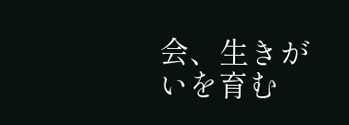会、生きがいを育む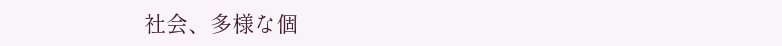社会、多様な個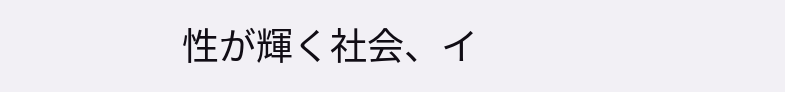性が輝く社会、イ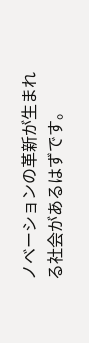ノベーションの革新が生まれる社会があるはずです。